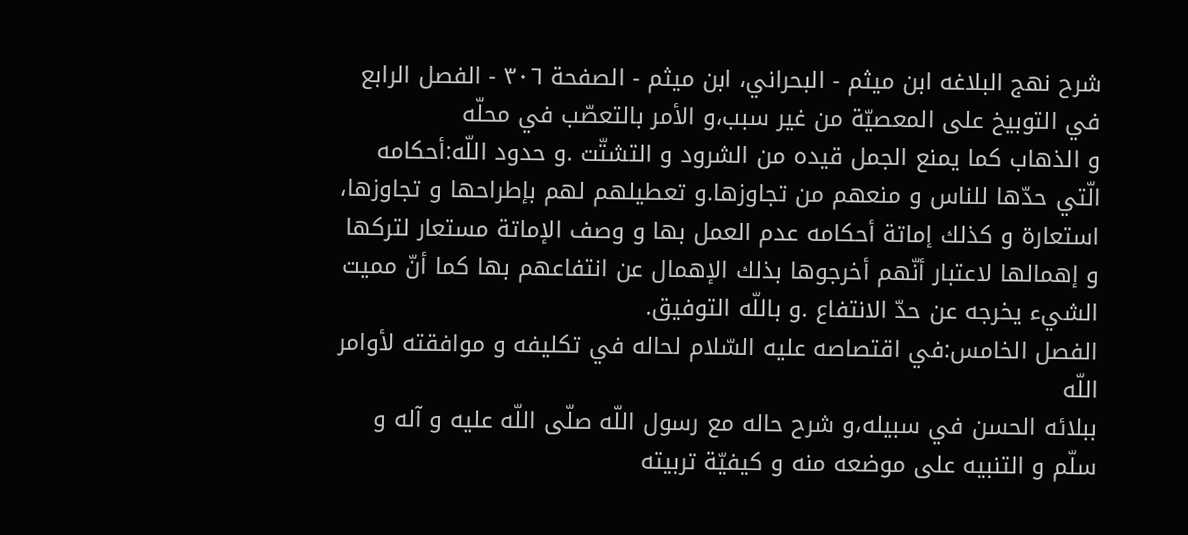شرح نهج البلاغه ابن ميثم - البحراني، ابن ميثم - الصفحة ٣٠٦ - الفصل الرابع في التوبيخ على المعصيّة من غير سبب،و الأمر بالتعصّب في محلّه
و الذهاب كما يمنع الجمل قيده من الشرود و التشتّت .و حدود اللّه:أحكامه الّتي حدّها للناس و منعهم من تجاوزها.و تعطيلهم لهم بإطراحها و تجاوزها، استعارة و كذلك إماتة أحكامه عدم العمل بها و وصف الإماتة مستعار لتركها و إهمالها لاعتبار أنّهم أخرجوها بذلك الإهمال عن انتفاعهم بها كما أنّ مميت الشيء يخرجه عن حدّ الانتفاع .و باللّه التوفيق.
الفصل الخامس:في اقتصاصه عليه السّلام لحاله في تكليفه و موافقته لأوامر اللّه
ببلائه الحسن في سبيله،و شرح حاله مع رسول اللّه صلّى اللّه عليه و آله و سلّم و التنبيه على موضعه منه و كيفيّة تربيته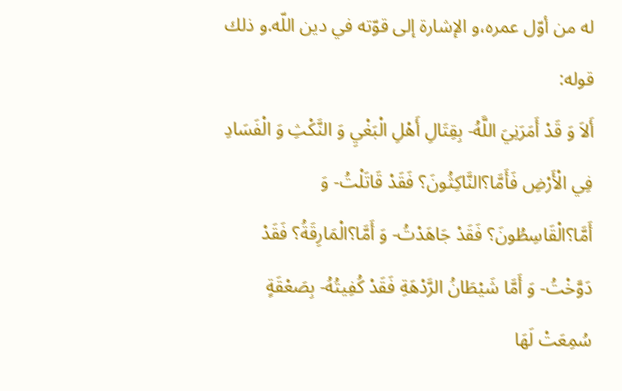له من أوّل عمره،و الإشارة إلى قوّته في دين اللّه.و ذلك قوله:
أَلاَ وَ قَدْ أَمَرَنِيَ اللَّهُ- بِقِتَالِ أَهْلِ الْبَغْيِ وَ النَّكْثِ وَ الْفَسَادِ فِي الْأَرْضِ فَأَمَّا؟النَّاكِثُونَ؟ فَقَدْ قَاتَلْتُ- وَ أَمَّا؟الْقَاسِطُونَ؟ فَقَدْ جَاهَدْتُ- وَ أَمَّا؟الْمَارِقَةُ؟ فَقَدْ دَوَّخْتُ- وَ أَمَّا شَيْطَانُ الرَّدْهَةِ فَقَدْ كُفِيتُهُ- بِصَعْقَةٍ سُمِعَتْ لَهَا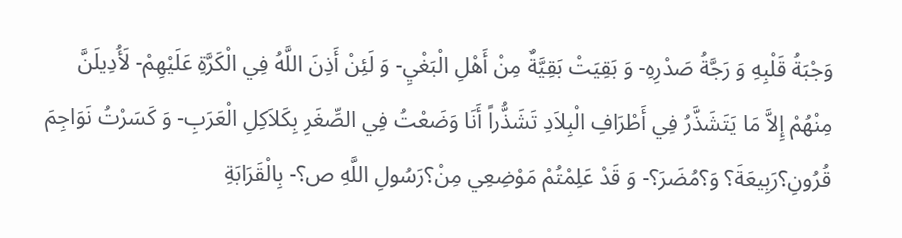وَجْبَةُ قَلْبِهِ وَ رَجَّةُ صَدْرِهِ- وَ بَقِيَتْ بَقِيَّةٌ مِنْ أَهْلِ الْبَغْيِ- وَ لَئِنْ أَذِنَ اللَّهُ فِي الْكَرَّةِ عَلَيْهِمْ- لَأُدِيلَنَّ مِنْهُمْ إِلاَّ مَا يَتَشَذَّرُ فِي أَطْرَافِ الْبِلاَدِ تَشَذُّراً أَنَا وَضَعْتُ فِي الصِّغَرِ بِكَلاَكِلِ الْعَرَبِ- وَ كَسَرْتُ نَوَاجِمَ قُرُونِ؟رَبِيعَةَ؟ وَ؟مُضَرَ؟- وَ قَدْ عَلِمْتُمْ مَوْضِعِي مِنْ؟رَسُولِ اللَّهِ ص؟- بِالْقَرَابَةِ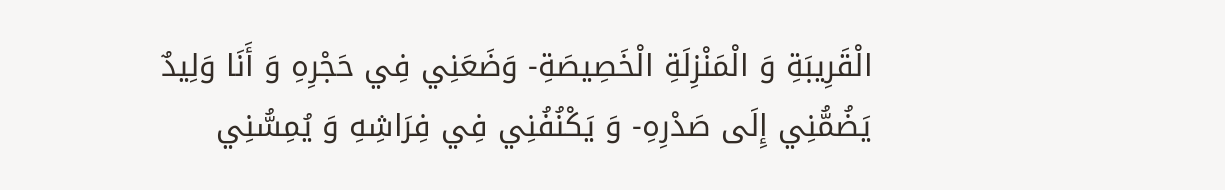الْقَرِيبَةِ وَ الْمَنْزِلَةِ الْخَصِيصَةِ- وَضَعَنِي فِي حَجْرِهِ وَ أَنَا وَلِيدٌ يَضُمُّنِي إِلَى صَدْرِهِ- وَ يَكْنُفُنِي فِي فِرَاشِهِ وَ يُمِسُّنِي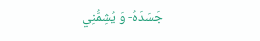جَسَدَهُ- وَ يُشِمُّنِي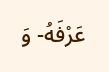عَرْفَهُ- وَ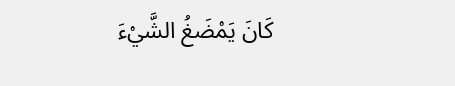كَانَ يَمْضَغُ الشَّيْءَ